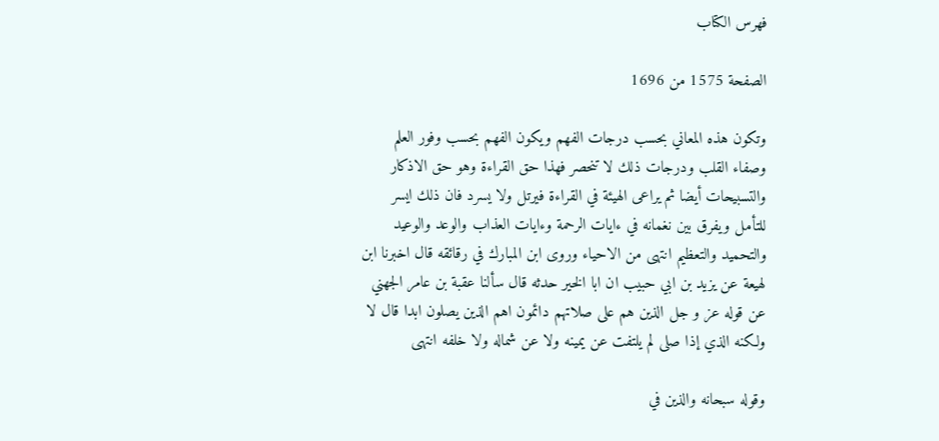فهرس الكتاب

الصفحة 1575 من 1696

وتكون هذه المعاني بحسب درجات الفهم ويكون الفهم بحسب وفور العلم وصفاء القلب ودرجات ذلك لا تنحصر فهذا حق القراءة وهو حق الاذكار والتسبيحات أيضا ثم يراعى الهيئة في القراءة فيرتل ولا يسرد فان ذلك ايسر للتأمل ويفرق بين نغمانه في ءايات الرحمة وءايات العذاب والوعد والوعيد والتحميد والتعظيم انتهى من الاحياء وروى ابن المبارك في رقائقه قال اخبرنا ابن لهيعة عن يزيد بن ابي حبيب ان ابا الخير حدثه قال سألنا عقبة بن عامر الجهني عن قوله عز و جل الذين هم على صلاتهم دائمون اهم الذين يصلون ابدا قال لا ولكنه الذي إذا صلى لم يلتفت عن يمينه ولا عن شماله ولا خلفه انتهى

وقوله سبحانه والذين في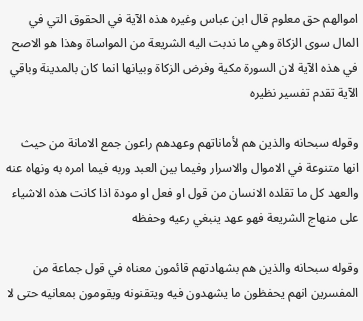اموالهم حق معلوم قال ابن عباس وغيره هذه الآية في الحقوق التي في المال سوى الزكاة وهي ما ندبت اليه الشريعة من المواساة وهذا هو الاصح في هذه الآية لان السورة مكية وفرض الزكاة وبيانها انما كان بالمدينة وباقي الآية تقدم تفسير نظيره

وقوله سبحانه والذين هم لأماناتهم وعهدهم راعون جمع الامانة من حيث انها متنوعة في الاموال والاسرار وفيما بين العبد وربه فيما امره به ونهاه عنه والعهد كل ما تقلده الانسان من قول او فعل او مودة اذا كانت هذه الاشياء على منهاج الشريعة فهو عهد ينبغي رعيه وحفظه

وقوله سبحانه والذين هم بشهادتهم قائمون معناه في قول جماعة من المفسرين انهم يحفظون ما يشهدون فيه ويتقنونه ويقومون بمعانيه حتى لا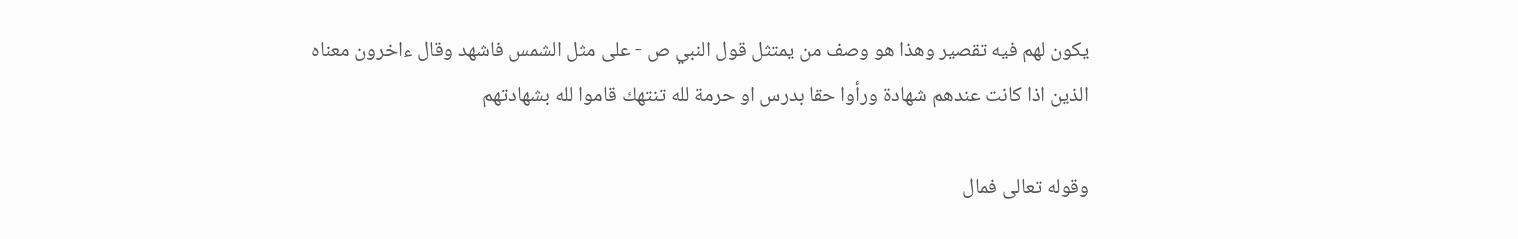يكون لهم فيه تقصير وهذا هو وصف من يمتثل قول النبي ص - على مثل الشمس فاشهد وقال ءاخرون معناه الذين اذا كانت عندهم شهادة ورأوا حقا بدرس او حرمة لله تنتهك قاموا لله بشهادتهم

وقوله تعالى فمال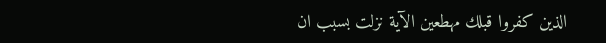الذين كفروا قبلك مهطعين الآية نزلت بسبب ان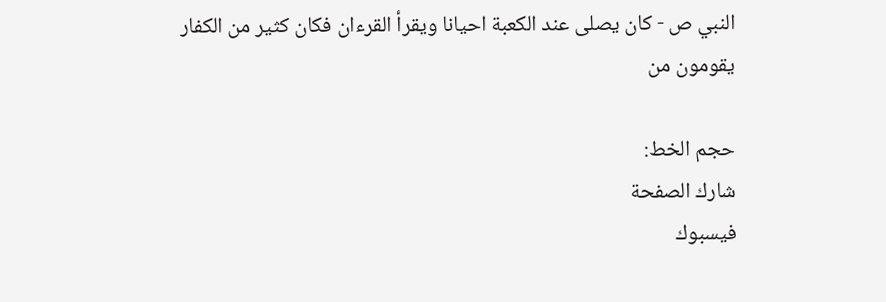النبي ص - كان يصلى عند الكعبة احيانا ويقرأ القرءان فكان كثير من الكفار يقومون من

حجم الخط:
شارك الصفحة
فيسبوك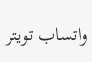واتساب تويتر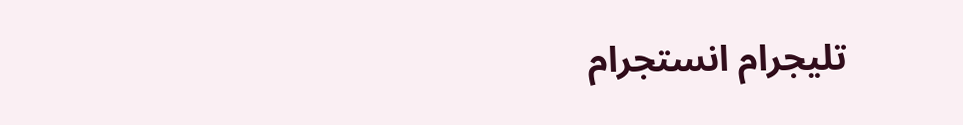تليجرام انستجرام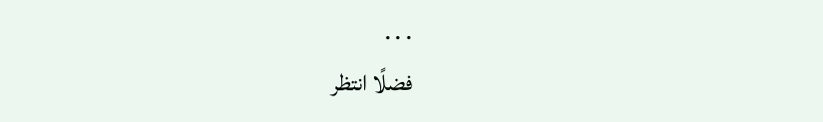. . .
فضلًا انتظر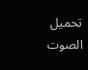تحميل الصوت